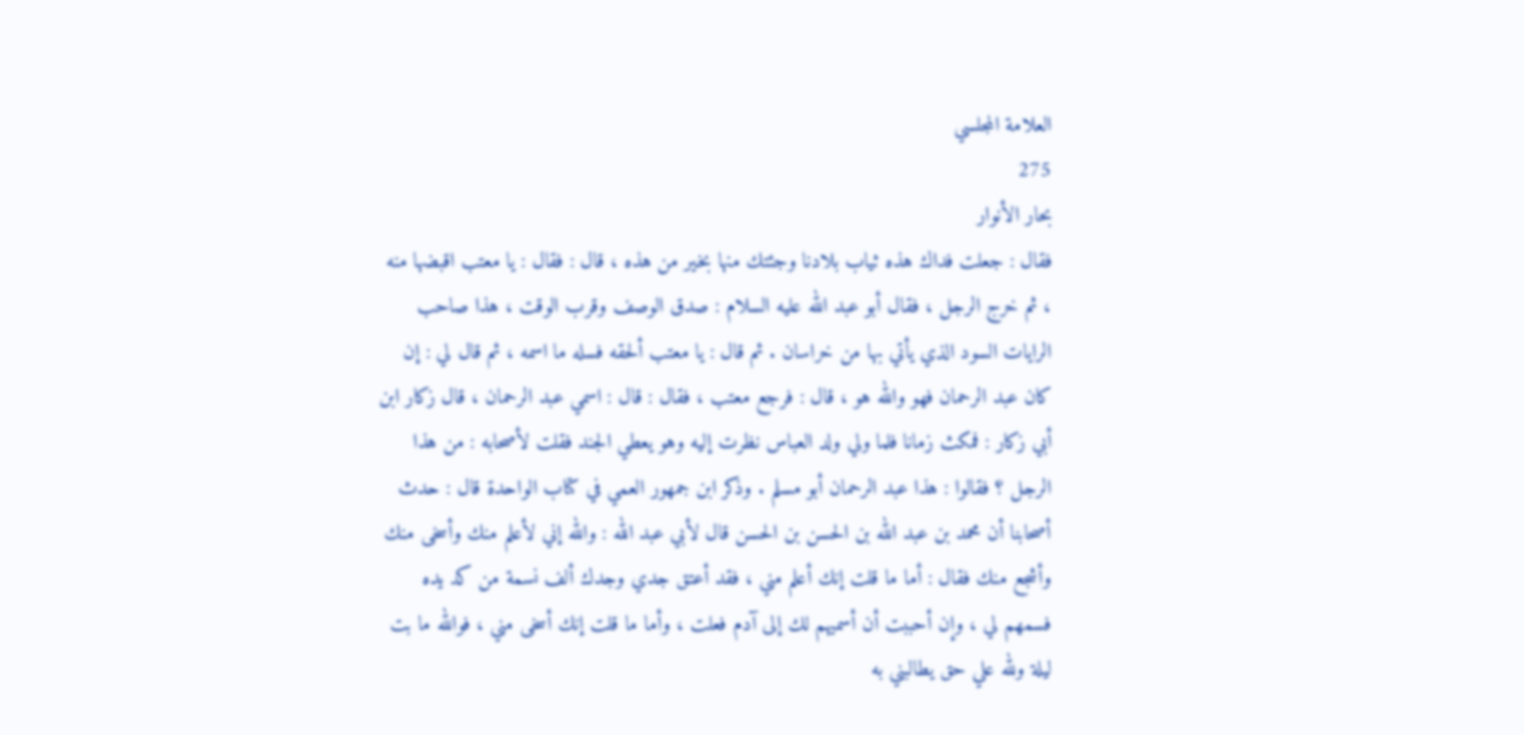العلامة المجلسي
275
بحار الأنوار
فقال : جعلت فداك هذه ثياب بلادنا وجئتك منها بخير من هذه ، قال : فقال : يا معتب اقبضها منه ، ثم خرج الرجل ، فقال أبو عبد الله عليه السلام : صدق الوصف وقرب الوقت ، هذا صاحب الرايات السود الذي يأتي بها من خراسان . ثم قال : يا معتب ألحقه فسله ما اسمه ، ثم قال لي : إن كان عبد الرحمان فهو والله هو ، قال : فرجع معتب ، فقال : قال : اسمي عبد الرحمان ، قال زكار ابن أبي زكار : فمكث زمانا فلما ولي ولد العباس نظرت إليه وهو يعطي الجند فقلت لأصحابه : من هذا الرجل ؟ فقالوا : هذا عبد الرحمان أبو مسلم . وذكر ابن جمهور العمي في كتاب الواحدة قال : حدث أصحابنا أن محمد بن عبد الله بن الحسن بن الحسن قال لأبي عبد الله : والله إني لأعلم منك وأسخى منك وأشجع منك فقال : أما ما قلت إنك أعلم مني ، فقد أعتق جدي وجدك ألف نسمة من كد يده فسمهم لي ، وإن أحببت أن أسميهم لك إلى آدم فعلت ، وأما ما قلت إنك أسخى مني ، فوالله ما بت ليلة ولله علي حق يطالبني به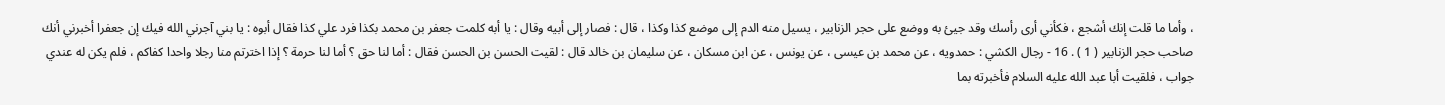، وأما ما قلت إنك أشجع ، فكأني أرى رأسك وقد جيئ به ووضع على حجر الزنابير ، يسيل منه الدم إلى موضع كذا وكذا ، قال : فصار إلى أبيه وقال : يا أبه كلمت جعفر بن محمد بكذا فرد علي كذا فقال أبوه : يا بني آجرني الله فيك إن جعفرا أخبرني أنك صاحب حجر الزنابير ( 1 ) . 16 - رجال الكشي : حمدويه ، عن محمد بن عيسى ، عن يونس ، عن ابن مسكان ، عن سليمان بن خالد قال : لقيت الحسن بن الحسن فقال : أما لنا حق ؟ أما لنا حرمة ؟ إذا اخترتم منا رجلا واحدا كفاكم ، فلم يكن له عندي جواب ، فلقيت أبا عبد الله عليه السلام فأخبرته بما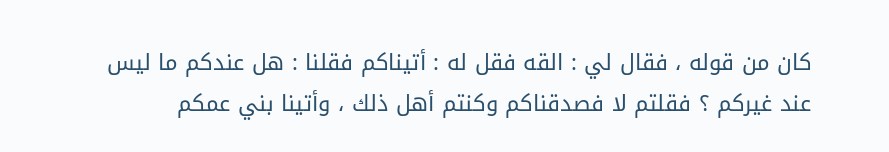كان من قوله ، فقال لي : القه فقل له : أتيناكم فقلنا : هل عندكم ما ليس عند غيركم ؟ فقلتم لا فصدقناكم وكنتم أهل ذلك ، وأتينا بني عمكم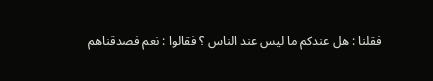فقلنا : هل عندكم ما ليس عند الناس ؟ فقالوا : نعم فصدقناهم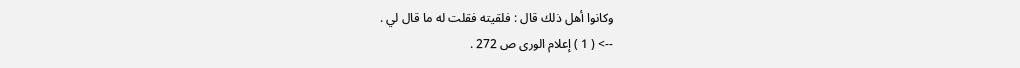وكانوا أهل ذلك قال : فلقيته فقلت له ما قال لي .
--> ( 1 ) إعلام الورى ص 272 .